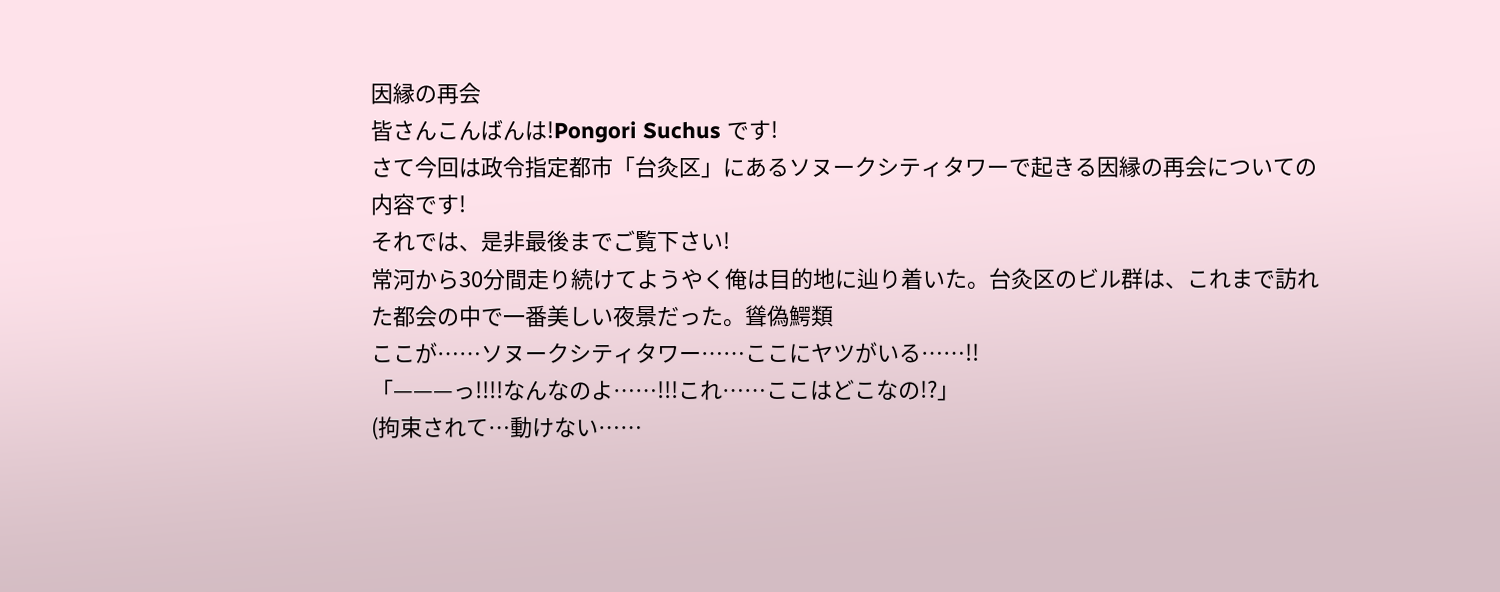因縁の再会
皆さんこんばんは!Pongori Suchus です!
さて今回は政令指定都市「台灸区」にあるソヌークシティタワーで起きる因縁の再会についての内容です!
それでは、是非最後までご覧下さい!
常河から30分間走り続けてようやく俺は目的地に辿り着いた。台灸区のビル群は、これまで訪れた都会の中で一番美しい夜景だった。聳偽鰐類
ここが……ソヌークシティタワー……ここにヤツがいる……!!
「———っ!!!!なんなのよ……!!!これ……ここはどこなの!?」
(拘束されて…動けない……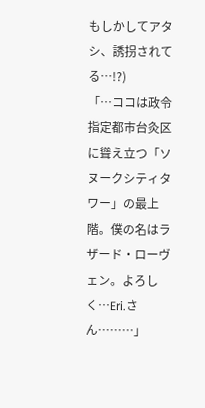もしかしてアタシ、誘拐されてる…!?)
「…ココは政令指定都市台灸区に聳え立つ「ソヌークシティタワー」の最上階。僕の名はラザード・ローヴェン。よろしく…Eri.さん………」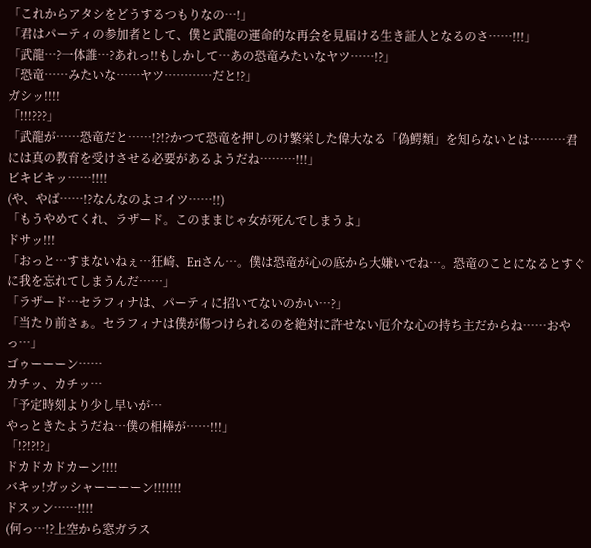「これからアタシをどうするつもりなの…!」
「君はパーティの参加者として、僕と武龍の運命的な再会を見届ける生き証人となるのさ……!!!」
「武龍…?一体誰…?あれっ!!もしかして…あの恐竜みたいなヤツ……!?」
「恐竜……みたいな……ヤツ…………だと!?」
ガシッ!!!!
「!!!???」
「武龍が……恐竜だと……!?!?かつて恐竜を押しのけ繁栄した偉大なる「偽鰐類」を知らないとは………君には真の教育を受けさせる必要があるようだね………!!!」
ビキビキッ……!!!!
(や、やば……!?なんなのよコイツ……!!)
「もうやめてくれ、ラザード。このままじゃ女が死んでしまうよ」
ドサッ!!!
「おっと…すまないねぇ…狂崎、Eriさん…。僕は恐竜が心の底から大嫌いでね…。恐竜のことになるとすぐに我を忘れてしまうんだ……」
「ラザード…セラフィナは、パーティに招いてないのかい…?」
「当たり前さぁ。セラフィナは僕が傷つけられるのを絶対に許せない厄介な心の持ち主だからね……おやっ…」
ゴゥーーーン……
カチッ、カチッ…
「予定時刻より少し早いが…
やっときたようだね…僕の相棒が……!!!」
「!?!?!?」
ドカドカドカーン!!!!
バキッ!ガッシャーーーーン!!!!!!!
ドスッン……!!!!
(何っ…!?上空から窓ガラス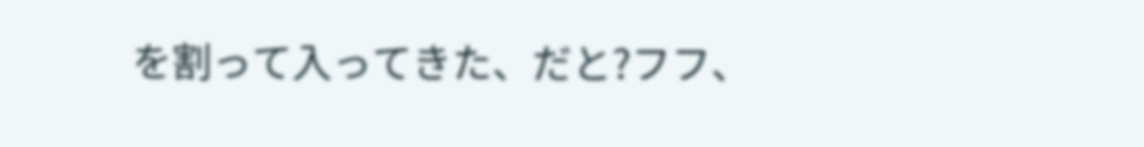を割って入ってきた、だと?フフ、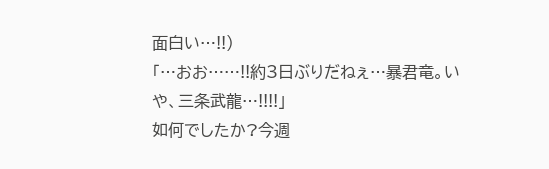面白い…!!)
「…おお……!!約3日ぶりだねぇ…暴君竜。いや、三条武龍…!!!!」
如何でしたか?今週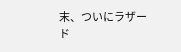末、ついにラザード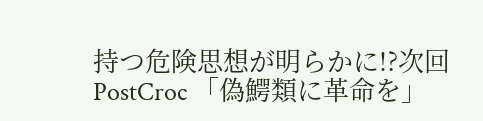持つ危険思想が明らかに!?次回PostCroc 「偽鰐類に革命を」